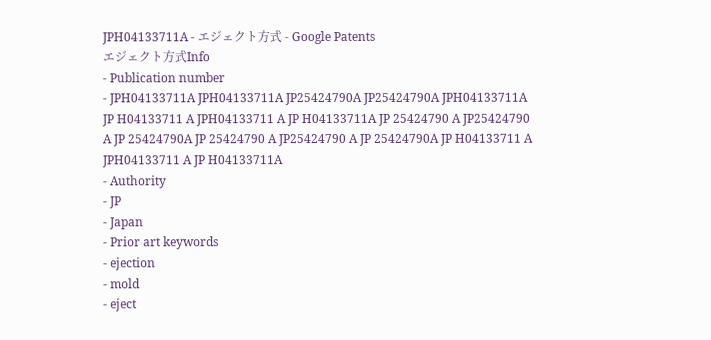JPH04133711A - エジェクト方式 - Google Patents
エジェクト方式Info
- Publication number
- JPH04133711A JPH04133711A JP25424790A JP25424790A JPH04133711A JP H04133711 A JPH04133711 A JP H04133711A JP 25424790 A JP25424790 A JP 25424790A JP 25424790 A JP25424790 A JP 25424790A JP H04133711 A JPH04133711 A JP H04133711A
- Authority
- JP
- Japan
- Prior art keywords
- ejection
- mold
- eject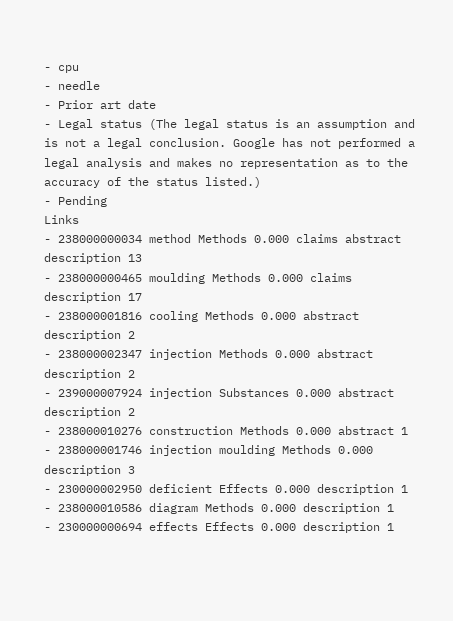- cpu
- needle
- Prior art date
- Legal status (The legal status is an assumption and is not a legal conclusion. Google has not performed a legal analysis and makes no representation as to the accuracy of the status listed.)
- Pending
Links
- 238000000034 method Methods 0.000 claims abstract description 13
- 238000000465 moulding Methods 0.000 claims description 17
- 238000001816 cooling Methods 0.000 abstract description 2
- 238000002347 injection Methods 0.000 abstract description 2
- 239000007924 injection Substances 0.000 abstract description 2
- 238000010276 construction Methods 0.000 abstract 1
- 238000001746 injection moulding Methods 0.000 description 3
- 230000002950 deficient Effects 0.000 description 1
- 238000010586 diagram Methods 0.000 description 1
- 230000000694 effects Effects 0.000 description 1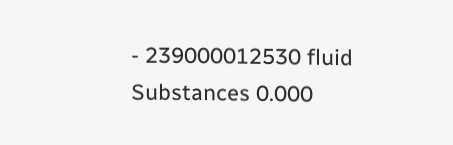- 239000012530 fluid Substances 0.000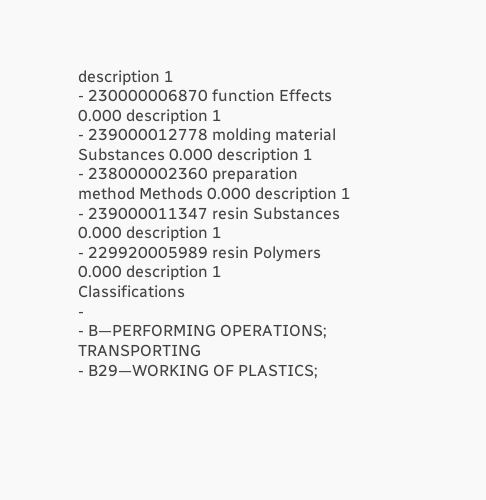description 1
- 230000006870 function Effects 0.000 description 1
- 239000012778 molding material Substances 0.000 description 1
- 238000002360 preparation method Methods 0.000 description 1
- 239000011347 resin Substances 0.000 description 1
- 229920005989 resin Polymers 0.000 description 1
Classifications
-
- B—PERFORMING OPERATIONS; TRANSPORTING
- B29—WORKING OF PLASTICS;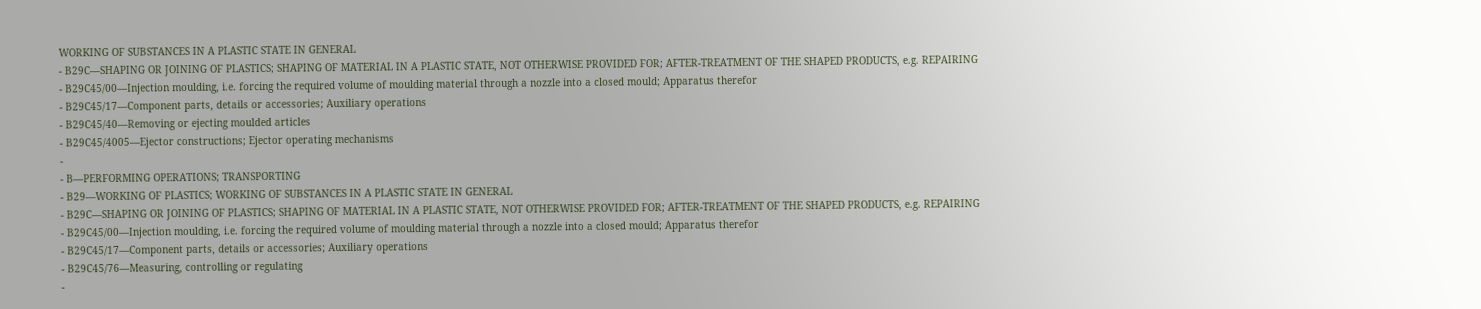WORKING OF SUBSTANCES IN A PLASTIC STATE IN GENERAL
- B29C—SHAPING OR JOINING OF PLASTICS; SHAPING OF MATERIAL IN A PLASTIC STATE, NOT OTHERWISE PROVIDED FOR; AFTER-TREATMENT OF THE SHAPED PRODUCTS, e.g. REPAIRING
- B29C45/00—Injection moulding, i.e. forcing the required volume of moulding material through a nozzle into a closed mould; Apparatus therefor
- B29C45/17—Component parts, details or accessories; Auxiliary operations
- B29C45/40—Removing or ejecting moulded articles
- B29C45/4005—Ejector constructions; Ejector operating mechanisms
-
- B—PERFORMING OPERATIONS; TRANSPORTING
- B29—WORKING OF PLASTICS; WORKING OF SUBSTANCES IN A PLASTIC STATE IN GENERAL
- B29C—SHAPING OR JOINING OF PLASTICS; SHAPING OF MATERIAL IN A PLASTIC STATE, NOT OTHERWISE PROVIDED FOR; AFTER-TREATMENT OF THE SHAPED PRODUCTS, e.g. REPAIRING
- B29C45/00—Injection moulding, i.e. forcing the required volume of moulding material through a nozzle into a closed mould; Apparatus therefor
- B29C45/17—Component parts, details or accessories; Auxiliary operations
- B29C45/76—Measuring, controlling or regulating
-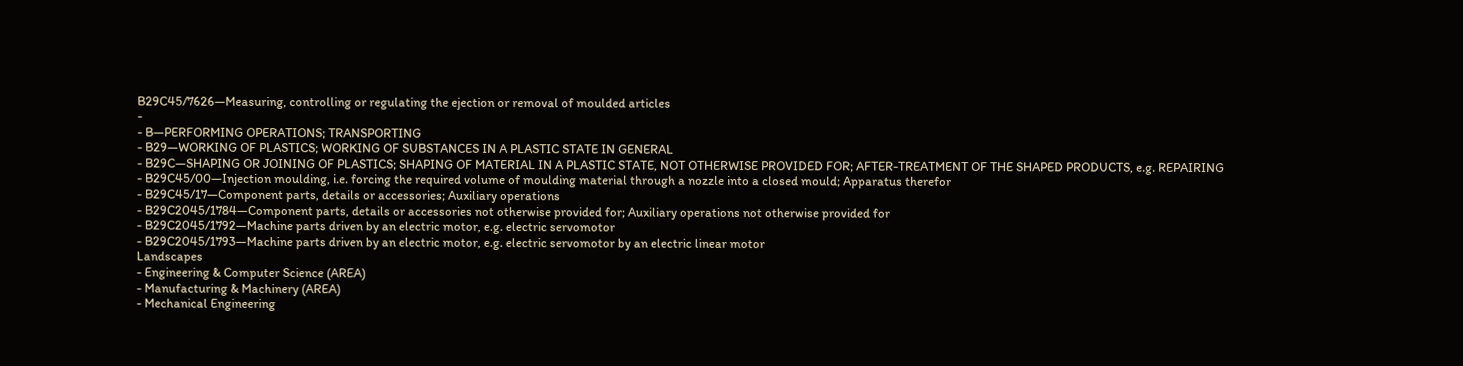B29C45/7626—Measuring, controlling or regulating the ejection or removal of moulded articles
-
- B—PERFORMING OPERATIONS; TRANSPORTING
- B29—WORKING OF PLASTICS; WORKING OF SUBSTANCES IN A PLASTIC STATE IN GENERAL
- B29C—SHAPING OR JOINING OF PLASTICS; SHAPING OF MATERIAL IN A PLASTIC STATE, NOT OTHERWISE PROVIDED FOR; AFTER-TREATMENT OF THE SHAPED PRODUCTS, e.g. REPAIRING
- B29C45/00—Injection moulding, i.e. forcing the required volume of moulding material through a nozzle into a closed mould; Apparatus therefor
- B29C45/17—Component parts, details or accessories; Auxiliary operations
- B29C2045/1784—Component parts, details or accessories not otherwise provided for; Auxiliary operations not otherwise provided for
- B29C2045/1792—Machine parts driven by an electric motor, e.g. electric servomotor
- B29C2045/1793—Machine parts driven by an electric motor, e.g. electric servomotor by an electric linear motor
Landscapes
- Engineering & Computer Science (AREA)
- Manufacturing & Machinery (AREA)
- Mechanical Engineering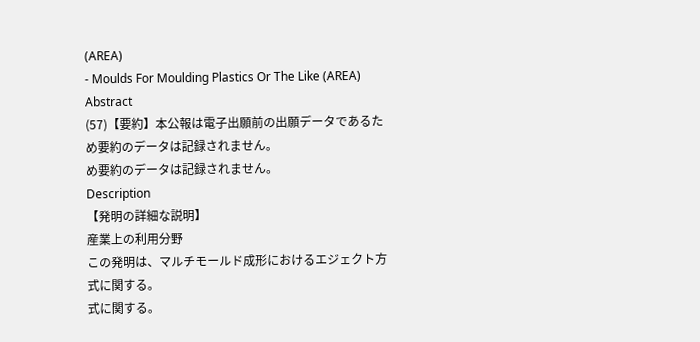(AREA)
- Moulds For Moulding Plastics Or The Like (AREA)
Abstract
(57)【要約】本公報は電子出願前の出願データであるた
め要約のデータは記録されません。
め要約のデータは記録されません。
Description
【発明の詳細な説明】
産業上の利用分野
この発明は、マルチモールド成形におけるエジェクト方
式に関する。
式に関する。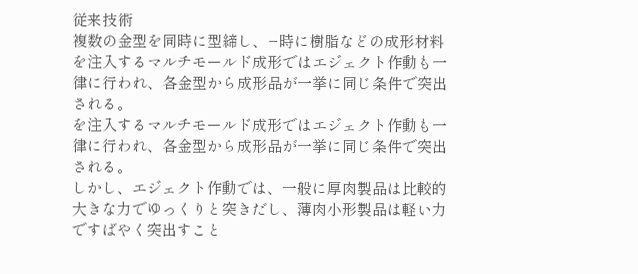従来技術
複数の金型を同時に型締し、−時に樹脂などの成形材料
を注入するマルチモールド成形ではエジェクト作動も一
律に行われ、各金型から成形品が一挙に同じ条件で突出
される。
を注入するマルチモールド成形ではエジェクト作動も一
律に行われ、各金型から成形品が一挙に同じ条件で突出
される。
しかし、エジェクト作動では、一般に厚肉製品は比較的
大きな力でゆっくりと突きだし、薄肉小形製品は軽い力
ですばやく突出すこと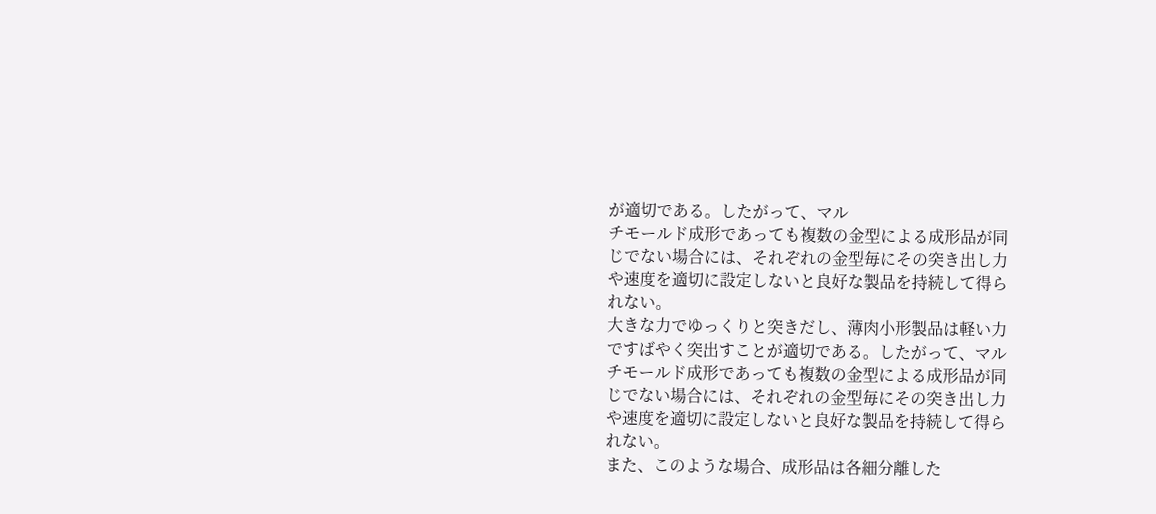が適切である。したがって、マル
チモールド成形であっても複数の金型による成形品が同
じでない場合には、それぞれの金型毎にその突き出し力
や速度を適切に設定しないと良好な製品を持続して得ら
れない。
大きな力でゆっくりと突きだし、薄肉小形製品は軽い力
ですばやく突出すことが適切である。したがって、マル
チモールド成形であっても複数の金型による成形品が同
じでない場合には、それぞれの金型毎にその突き出し力
や速度を適切に設定しないと良好な製品を持続して得ら
れない。
また、このような場合、成形品は各細分離した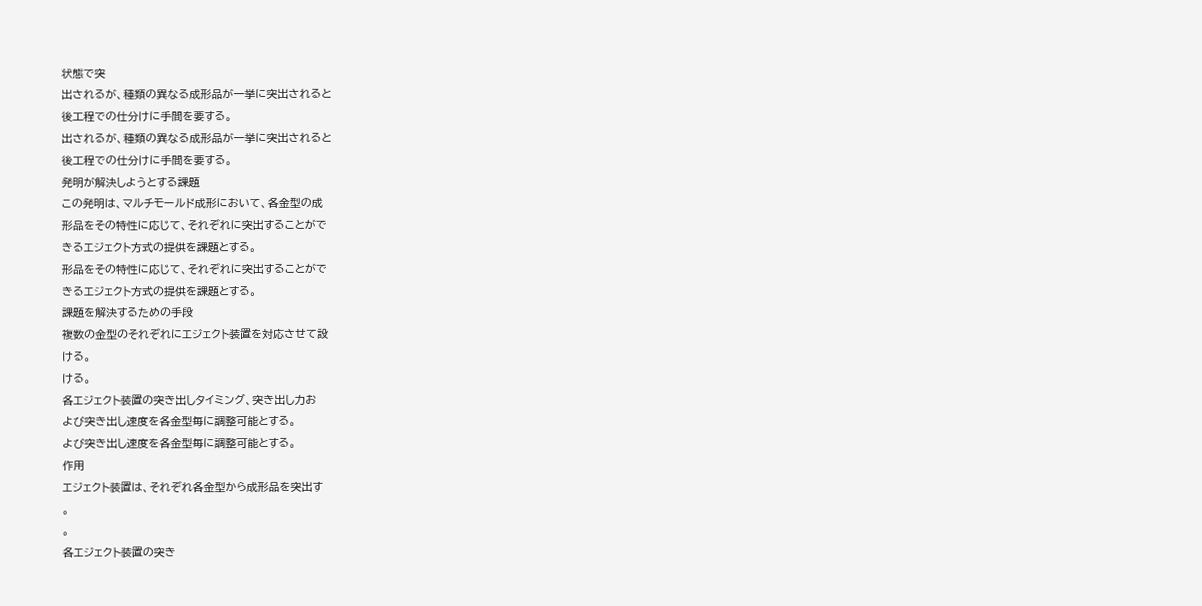状態で突
出されるが、種類の異なる成形品が一挙に突出されると
後工程での仕分けに手間を要する。
出されるが、種類の異なる成形品が一挙に突出されると
後工程での仕分けに手間を要する。
発明が解決しようとする課題
この発明は、マルチモールド成形において、各金型の成
形品をその特性に応じて、それぞれに突出することがで
きるエジェクト方式の提供を課題とする。
形品をその特性に応じて、それぞれに突出することがで
きるエジェクト方式の提供を課題とする。
課題を解決するための手段
複数の金型のそれぞれにエジェクト装置を対応させて設
ける。
ける。
各エジェクト装置の突き出しタイミング、突き出し力お
よび突き出し速度を各金型毎に調整可能とする。
よび突き出し速度を各金型毎に調整可能とする。
作用
エジェクト装置は、それぞれ各金型から成形品を突出す
。
。
各エジェクト装置の突き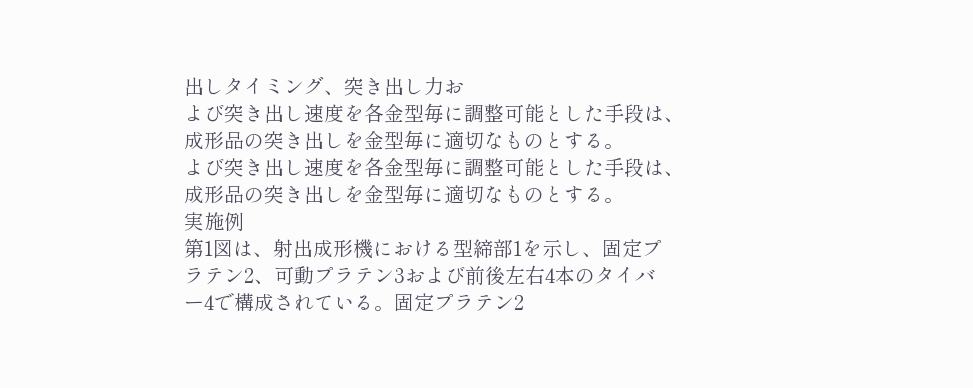出しタイミング、突き出し力お
よび突き出し速度を各金型毎に調整可能とした手段は、
成形品の突き出しを金型毎に適切なものとする。
よび突き出し速度を各金型毎に調整可能とした手段は、
成形品の突き出しを金型毎に適切なものとする。
実施例
第1図は、射出成形機における型締部1を示し、固定プ
ラテン2、可動プラテン3および前後左右4本のタイバ
ー4で構成されている。固定プラテン2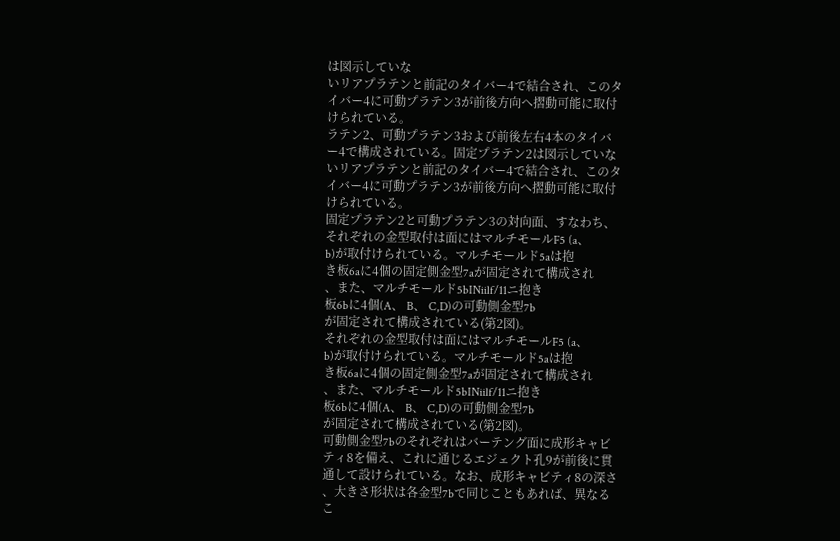は図示していな
いリアプラテンと前記のタイバー4で結合され、このタ
イバー4に可動プラテン3が前後方向へ摺動可能に取付
けられている。
ラテン2、可動プラテン3および前後左右4本のタイバ
ー4で構成されている。固定プラテン2は図示していな
いリアプラテンと前記のタイバー4で結合され、このタ
イバー4に可動プラテン3が前後方向へ摺動可能に取付
けられている。
固定プラテン2と可動プラテン3の対向面、すなわち、
それぞれの金型取付は面にはマルチモールF5 (a、
b)が取付けられている。マルチモールド5aは抱
き板6aに4個の固定側金型7aが固定されて構成され
、また、マルチモールド5bINiilf/11ニ抱き
板6bに4個(A、 B、 C,D)の可動側金型7b
が固定されて構成されている(第2図)。
それぞれの金型取付は面にはマルチモールF5 (a、
b)が取付けられている。マルチモールド5aは抱
き板6aに4個の固定側金型7aが固定されて構成され
、また、マルチモールド5bINiilf/11ニ抱き
板6bに4個(A、 B、 C,D)の可動側金型7b
が固定されて構成されている(第2図)。
可動側金型7bのそれぞれはバーテング面に成形キャビ
ティ8を備え、これに通じるエジェクト孔9が前後に貫
通して設けられている。なお、成形キャビティ8の深さ
、大きさ形状は各金型7bで同じこともあれば、異なる
こ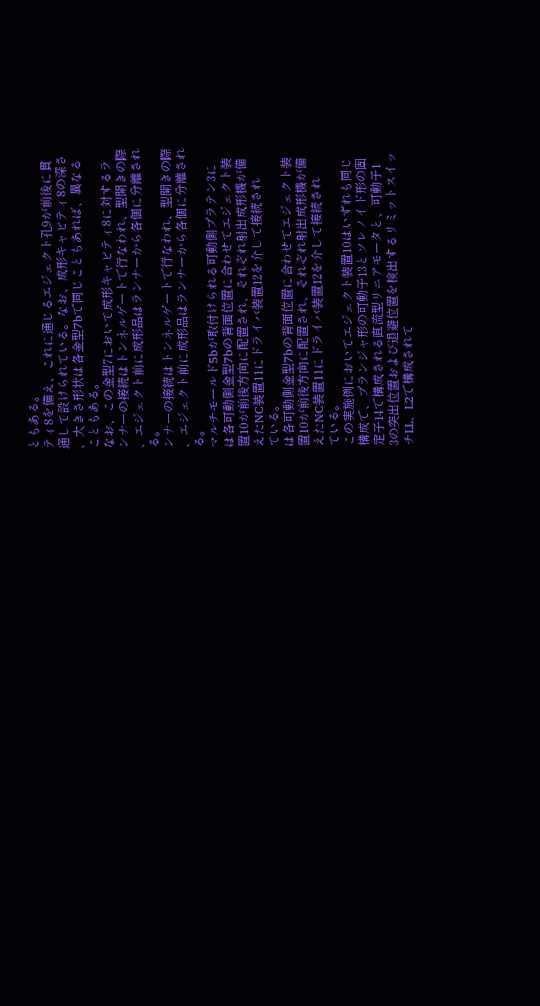ともある。
ティ8を備え、これに通じるエジェクト孔9が前後に貫
通して設けられている。なお、成形キャビティ8の深さ
、大きさ形状は各金型7bで同じこともあれば、異なる
こともある。
なお、この金型7において成形キャビティ8に対するラ
ンナーの接続はトンネルゲートで行なわれ、型開きの際
、エジェクト前に成形品はランナーから各個に分離され
る。
ンナーの接続はトンネルゲートで行なわれ、型開きの際
、エジェクト前に成形品はランナーから各個に分離され
る。
マルチモールド5bが取付けられる可動側プラテン3に
は各可動側金型7bの背面位置に合わせてエジェクト装
置10が前後方向に配置され、それぞれ射出成形機が備
えたNC装置11にドライバ装置12を介して接続され
ている。
は各可動側金型7bの背面位置に合わせてエジェクト装
置10が前後方向に配置され、それぞれ射出成形機が備
えたNC装置11にドライバ装置12を介して接続され
ている。
この実施例においてエジェクト装置10はいずれも同じ
構成で、プランジャ形の可動子13とソレノイド形の固
定子14で構成される直流型リニアモータと、可動子1
3の突出位置および退避位置を検出するリミットスイッ
チLL、L2で構成されて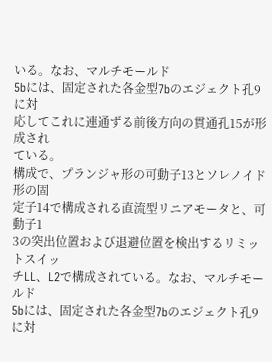いる。なお、マルチモールド
5bには、固定された各金型7bのエジェクト孔9に対
応してこれに連通ずる前後方向の貫通孔15が形成され
ている。
構成で、プランジャ形の可動子13とソレノイド形の固
定子14で構成される直流型リニアモータと、可動子1
3の突出位置および退避位置を検出するリミットスイッ
チLL、L2で構成されている。なお、マルチモールド
5bには、固定された各金型7bのエジェクト孔9に対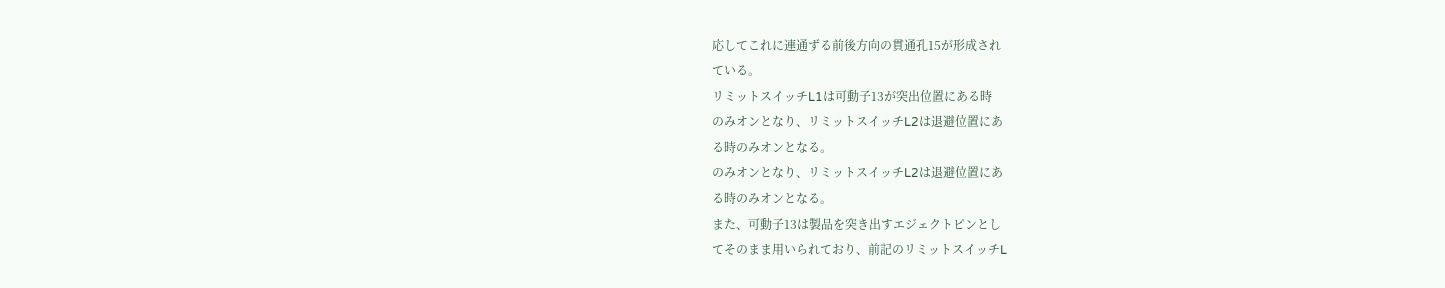応してこれに連通ずる前後方向の貫通孔15が形成され
ている。
リミットスイッチL1は可動子13が突出位置にある時
のみオンとなり、リミットスイッチL2は退避位置にあ
る時のみオンとなる。
のみオンとなり、リミットスイッチL2は退避位置にあ
る時のみオンとなる。
また、可動子13は製品を突き出すエジェクトピンとし
てそのまま用いられており、前記のリミットスイッチL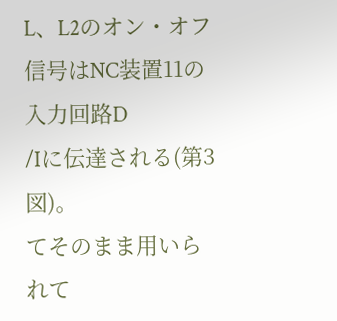L、L2のオン・オフ信号はNC装置11の入力回路D
/Iに伝達される(第3図)。
てそのまま用いられて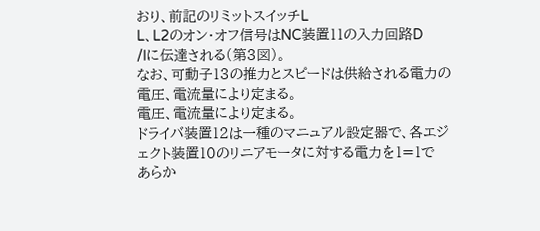おり、前記のリミットスイッチL
L、L2のオン・オフ信号はNC装置11の入力回路D
/Iに伝達される(第3図)。
なお、可動子13の推力とスピードは供給される電力の
電圧、電流量により定まる。
電圧、電流量により定まる。
ドライバ装置12は一種のマニュアル設定器で、各エジ
ェクト装置10のリニアモータに対する電力を1=1で
あらか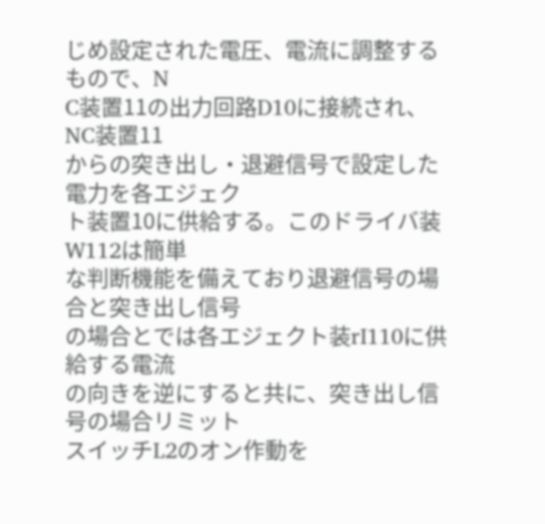じめ設定された電圧、電流に調整するもので、N
C装置11の出力回路D10に接続され、NC装置11
からの突き出し・退避信号で設定した電力を各エジェク
ト装置10に供給する。このドライバ装W112は簡単
な判断機能を備えており退避信号の場合と突き出し信号
の場合とでは各エジェクト装rI110に供給する電流
の向きを逆にすると共に、突き出し信号の場合リミット
スイッチL2のオン作動を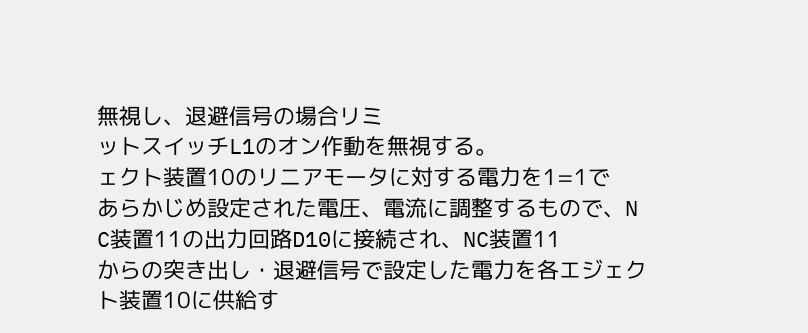無視し、退避信号の場合リミ
ットスイッチL1のオン作動を無視する。
ェクト装置10のリニアモータに対する電力を1=1で
あらかじめ設定された電圧、電流に調整するもので、N
C装置11の出力回路D10に接続され、NC装置11
からの突き出し・退避信号で設定した電力を各エジェク
ト装置10に供給す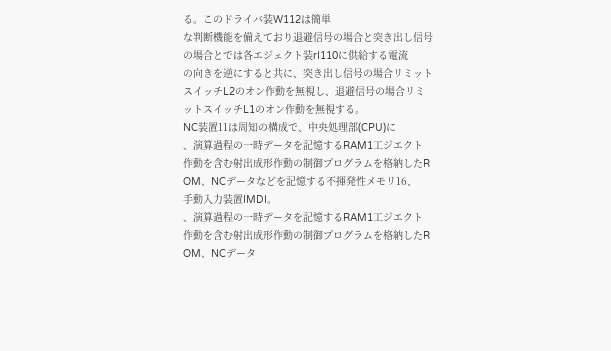る。このドライバ装W112は簡単
な判断機能を備えており退避信号の場合と突き出し信号
の場合とでは各エジェクト装rI110に供給する電流
の向きを逆にすると共に、突き出し信号の場合リミット
スイッチL2のオン作動を無視し、退避信号の場合リミ
ットスイッチL1のオン作動を無視する。
NC装置11は周知の構成で、中央処理部(CPU)に
、演算過程の一時データを記憶するRAM1工ジエクト
作動を含む射出成形作動の制御プログラムを格納したR
OM、NCデータなどを記憶する不揮発性メモリ16、
手動入力装置IMDI。
、演算過程の一時データを記憶するRAM1工ジエクト
作動を含む射出成形作動の制御プログラムを格納したR
OM、NCデータ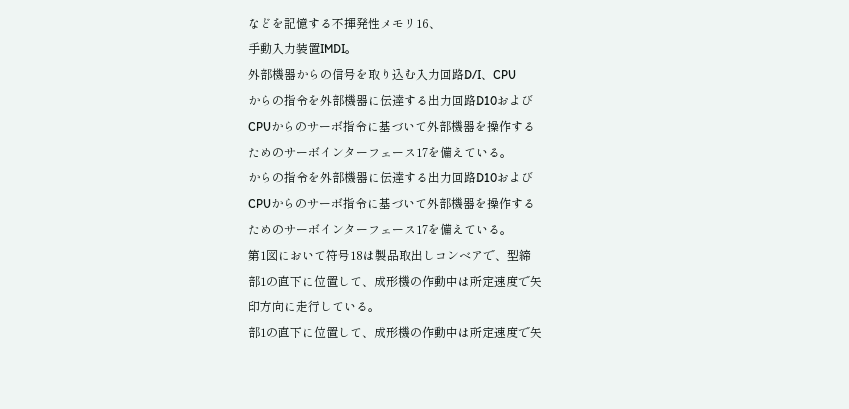などを記憶する不揮発性メモリ16、
手動入力装置IMDI。
外部機器からの信号を取り込む入力回路D/I、CPU
からの指令を外部機器に伝達する出力回路D10および
CPUからのサーボ指令に基づいて外部機器を操作する
ためのサーボインターフェース17を備えている。
からの指令を外部機器に伝達する出力回路D10および
CPUからのサーボ指令に基づいて外部機器を操作する
ためのサーボインターフェース17を備えている。
第1図において符号18は製品取出しコンベアで、型締
部1の直下に位置して、成形機の作動中は所定速度で矢
印方向に走行している。
部1の直下に位置して、成形機の作動中は所定速度で矢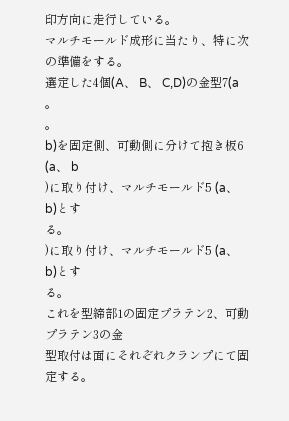印方向に走行している。
マルチモールド成形に当たり、特に次の準備をする。
選定した4個(A、 B、 C,D)の金型7(a
。
。
b)を固定側、可動側に分けて抱き板6 (a、 b
)に取り付け、マルチモールド5 (a、 b)とす
る。
)に取り付け、マルチモールド5 (a、 b)とす
る。
これを型締部1の固定プラテン2、可動プラテン3の金
型取付は面にそれぞれクランプにて固定する。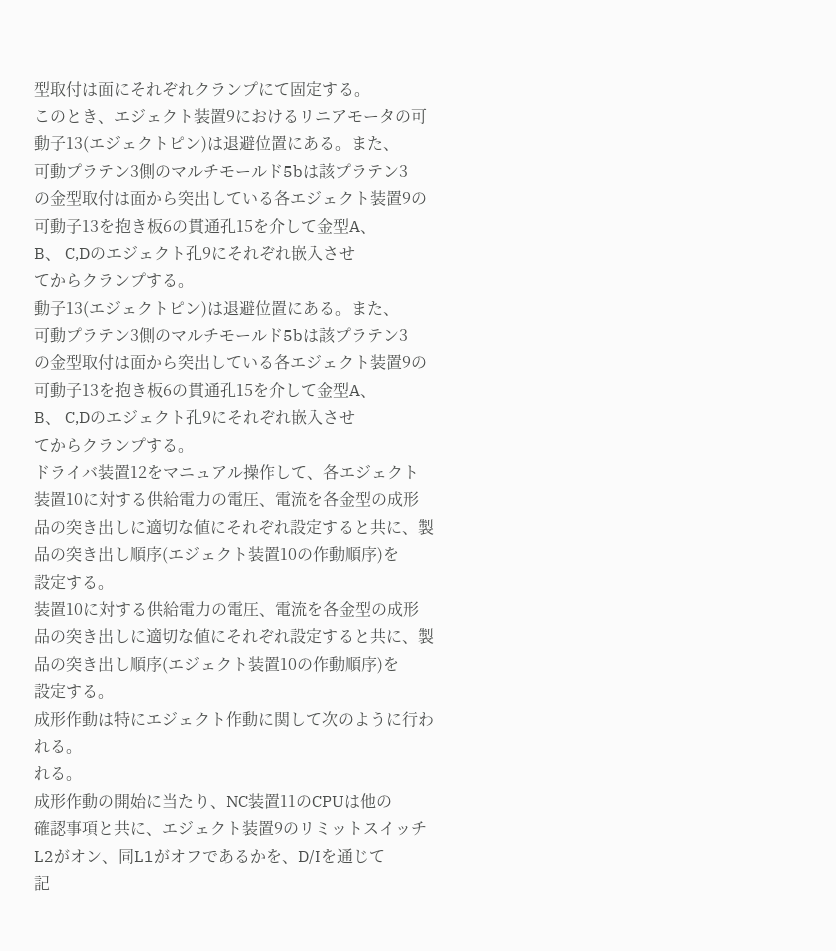型取付は面にそれぞれクランプにて固定する。
このとき、エジェクト装置9におけるリニアモータの可
動子13(エジェクトピン)は退避位置にある。また、
可動プラテン3側のマルチモールド5bは該プラテン3
の金型取付は面から突出している各エジェクト装置9の
可動子13を抱き板6の貫通孔15を介して金型A、
B、 C,Dのエジェクト孔9にそれぞれ嵌入させ
てからクランプする。
動子13(エジェクトピン)は退避位置にある。また、
可動プラテン3側のマルチモールド5bは該プラテン3
の金型取付は面から突出している各エジェクト装置9の
可動子13を抱き板6の貫通孔15を介して金型A、
B、 C,Dのエジェクト孔9にそれぞれ嵌入させ
てからクランプする。
ドライバ装置12をマニュアル操作して、各エジェクト
装置10に対する供給電力の電圧、電流を各金型の成形
品の突き出しに適切な値にそれぞれ設定すると共に、製
品の突き出し順序(エジェクト装置10の作動順序)を
設定する。
装置10に対する供給電力の電圧、電流を各金型の成形
品の突き出しに適切な値にそれぞれ設定すると共に、製
品の突き出し順序(エジェクト装置10の作動順序)を
設定する。
成形作動は特にエジェクト作動に関して次のように行わ
れる。
れる。
成形作動の開始に当たり、NC装置11のCPUは他の
確認事項と共に、エジェクト装置9のリミットスイッチ
L2がオン、同L1がオフであるかを、D/Iを通じて
記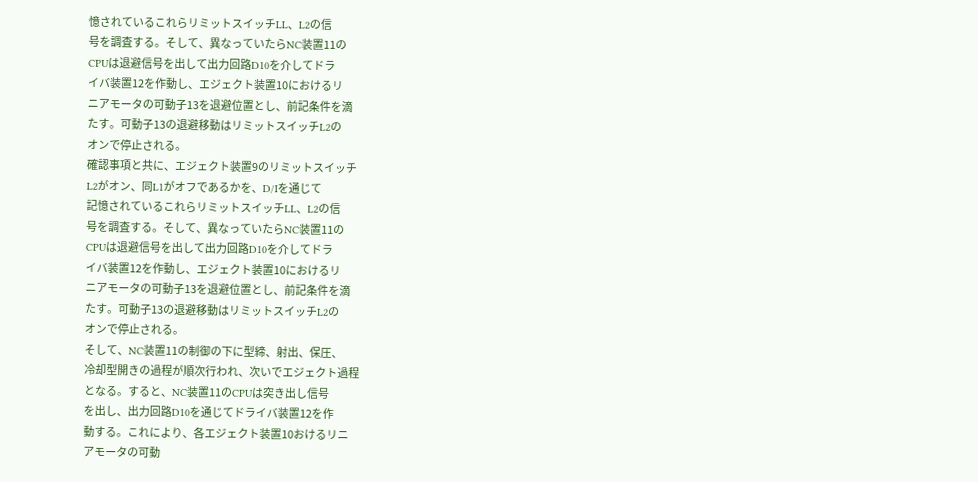憶されているこれらリミットスイッチLL、L2の信
号を調査する。そして、異なっていたらNC装置11の
CPUは退避信号を出して出力回路D10を介してドラ
イバ装置12を作動し、エジェクト装置10におけるリ
ニアモータの可動子13を退避位置とし、前記条件を滴
たす。可動子13の退避移動はリミットスイッチL2の
オンで停止される。
確認事項と共に、エジェクト装置9のリミットスイッチ
L2がオン、同L1がオフであるかを、D/Iを通じて
記憶されているこれらリミットスイッチLL、L2の信
号を調査する。そして、異なっていたらNC装置11の
CPUは退避信号を出して出力回路D10を介してドラ
イバ装置12を作動し、エジェクト装置10におけるリ
ニアモータの可動子13を退避位置とし、前記条件を滴
たす。可動子13の退避移動はリミットスイッチL2の
オンで停止される。
そして、NC装置11の制御の下に型締、射出、保圧、
冷却型開きの過程が順次行われ、次いでエジェクト過程
となる。すると、NC装置11のCPUは突き出し信号
を出し、出力回路D10を通じてドライバ装置12を作
動する。これにより、各エジェクト装置10おけるリニ
アモータの可動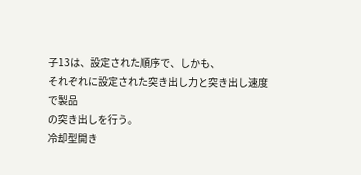子13は、設定された順序で、しかも、
それぞれに設定された突き出し力と突き出し速度で製品
の突き出しを行う。
冷却型開き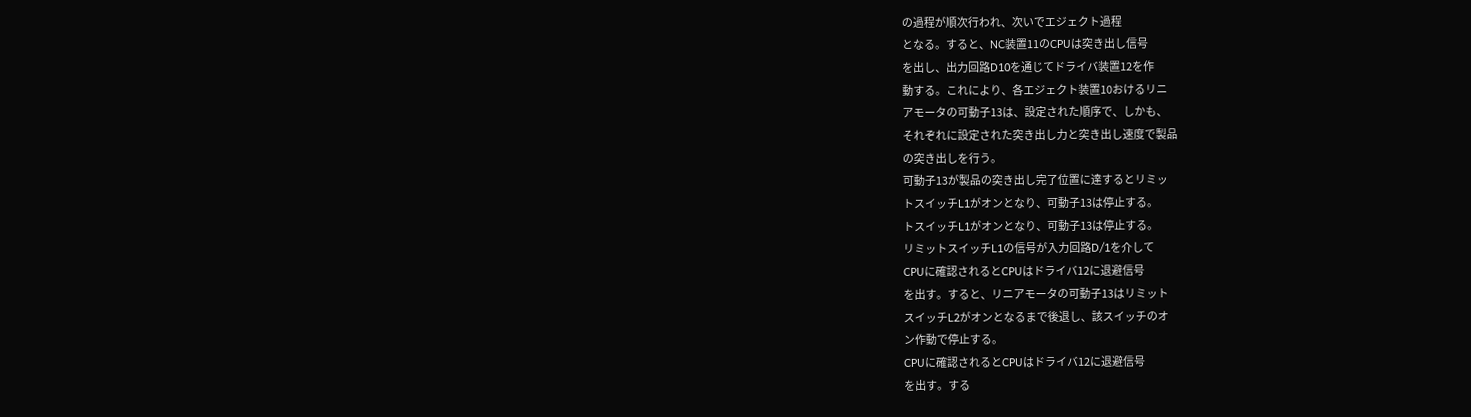の過程が順次行われ、次いでエジェクト過程
となる。すると、NC装置11のCPUは突き出し信号
を出し、出力回路D10を通じてドライバ装置12を作
動する。これにより、各エジェクト装置10おけるリニ
アモータの可動子13は、設定された順序で、しかも、
それぞれに設定された突き出し力と突き出し速度で製品
の突き出しを行う。
可動子13が製品の突き出し完了位置に達するとリミッ
トスイッチL1がオンとなり、可動子13は停止する。
トスイッチL1がオンとなり、可動子13は停止する。
リミットスイッチL1の信号が入力回路D/1を介して
CPUに確認されるとCPUはドライバ12に退避信号
を出す。すると、リニアモータの可動子13はリミット
スイッチL2がオンとなるまで後退し、該スイッチのオ
ン作動で停止する。
CPUに確認されるとCPUはドライバ12に退避信号
を出す。する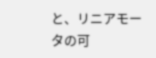と、リニアモータの可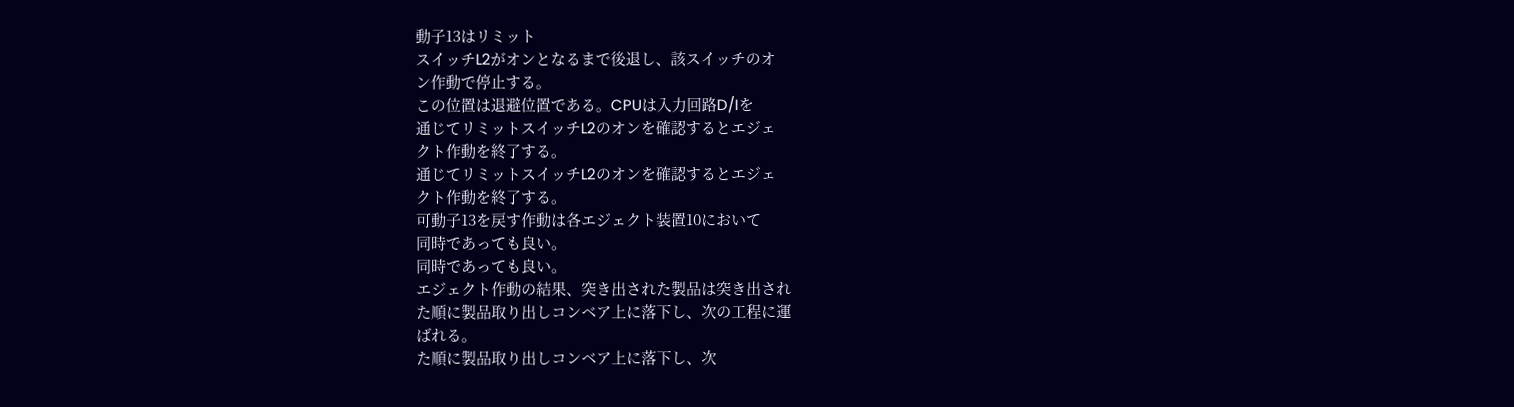動子13はリミット
スイッチL2がオンとなるまで後退し、該スイッチのオ
ン作動で停止する。
この位置は退避位置である。CPUは入力回路D/Iを
通じてリミットスイッチL2のオンを確認するとエジェ
クト作動を終了する。
通じてリミットスイッチL2のオンを確認するとエジェ
クト作動を終了する。
可動子13を戻す作動は各エジェクト装置10において
同時であっても良い。
同時であっても良い。
エジェクト作動の結果、突き出された製品は突き出され
た順に製品取り出しコンベア上に落下し、次の工程に運
ばれる。
た順に製品取り出しコンベア上に落下し、次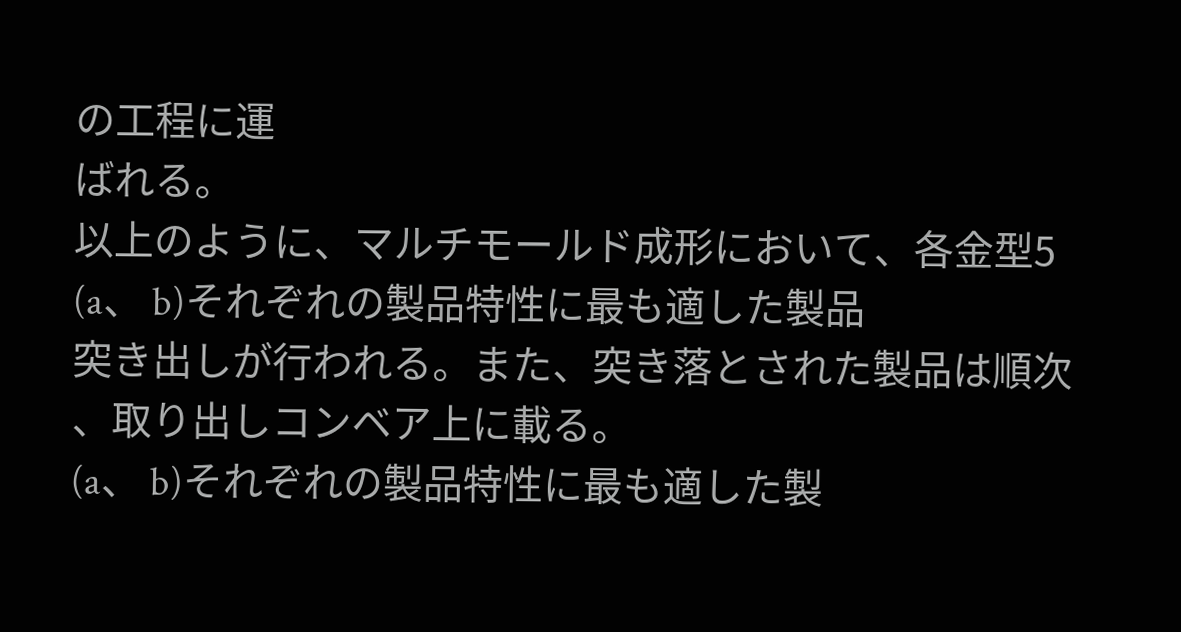の工程に運
ばれる。
以上のように、マルチモールド成形において、各金型5
(a、 b)それぞれの製品特性に最も適した製品
突き出しが行われる。また、突き落とされた製品は順次
、取り出しコンベア上に載る。
(a、 b)それぞれの製品特性に最も適した製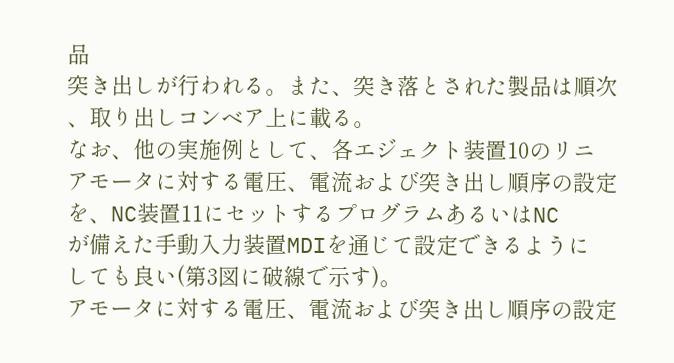品
突き出しが行われる。また、突き落とされた製品は順次
、取り出しコンベア上に載る。
なお、他の実施例として、各エジェクト装置10のリニ
アモータに対する電圧、電流および突き出し順序の設定
を、NC装置11にセットするプログラムあるいはNC
が備えた手動入力装置MDIを通じて設定できるように
しても良い(第3図に破線で示す)。
アモータに対する電圧、電流および突き出し順序の設定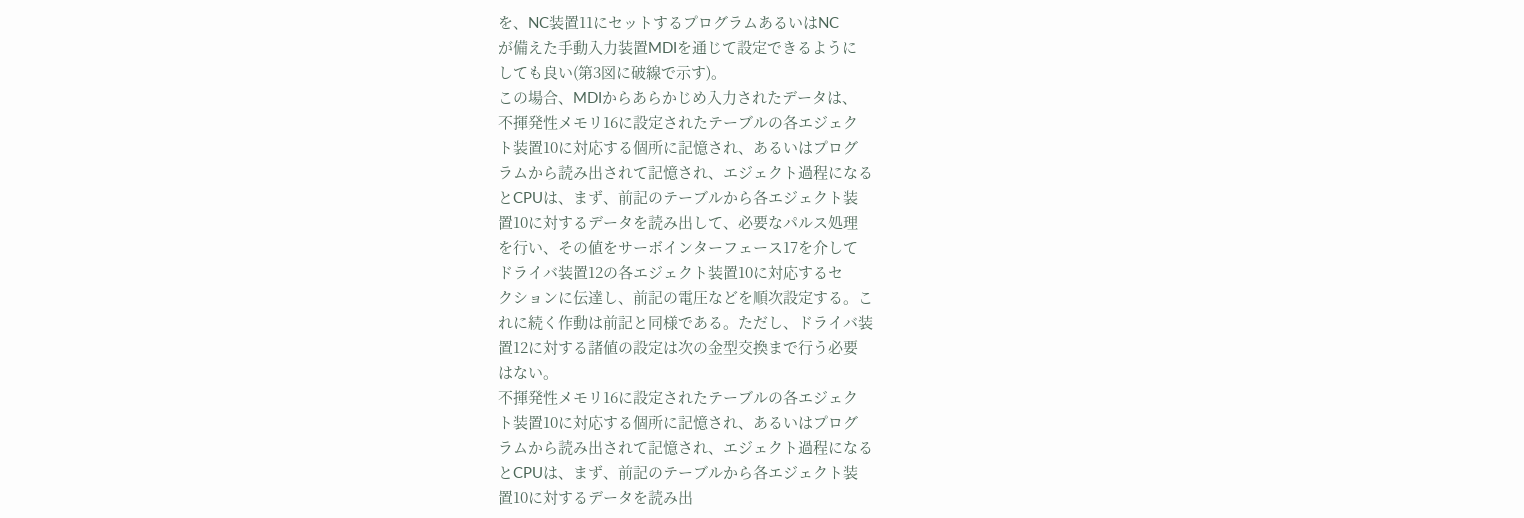を、NC装置11にセットするプログラムあるいはNC
が備えた手動入力装置MDIを通じて設定できるように
しても良い(第3図に破線で示す)。
この場合、MDIからあらかじめ入力されたデータは、
不揮発性メモリ16に設定されたテーブルの各エジェク
ト装置10に対応する個所に記憶され、あるいはプログ
ラムから読み出されて記憶され、エジェクト過程になる
とCPUは、まず、前記のテーブルから各エジェクト装
置10に対するデータを読み出して、必要なパルス処理
を行い、その値をサーボインターフェース17を介して
ドライバ装置12の各エジェクト装置10に対応するセ
クションに伝達し、前記の電圧などを順次設定する。こ
れに続く作動は前記と同様である。ただし、ドライバ装
置12に対する諸値の設定は次の金型交換まで行う必要
はない。
不揮発性メモリ16に設定されたテーブルの各エジェク
ト装置10に対応する個所に記憶され、あるいはプログ
ラムから読み出されて記憶され、エジェクト過程になる
とCPUは、まず、前記のテーブルから各エジェクト装
置10に対するデータを読み出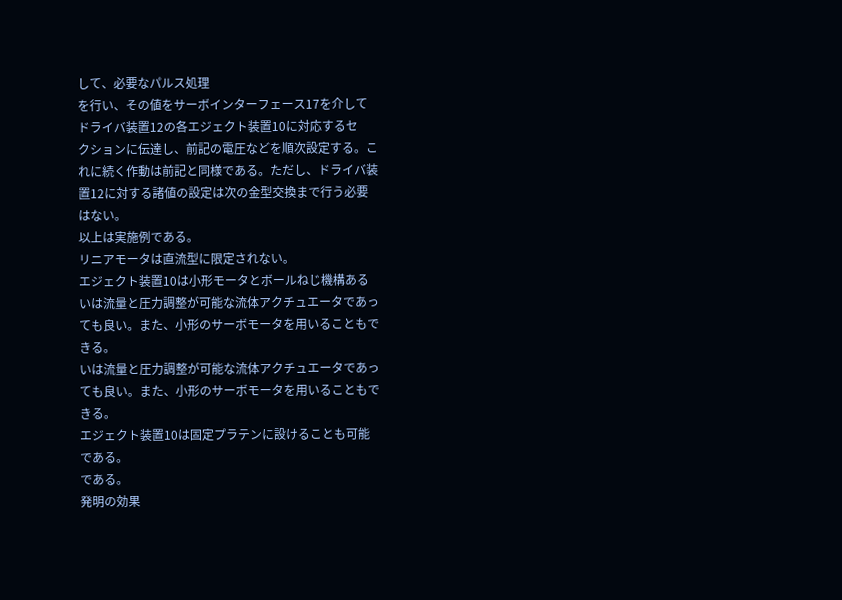して、必要なパルス処理
を行い、その値をサーボインターフェース17を介して
ドライバ装置12の各エジェクト装置10に対応するセ
クションに伝達し、前記の電圧などを順次設定する。こ
れに続く作動は前記と同様である。ただし、ドライバ装
置12に対する諸値の設定は次の金型交換まで行う必要
はない。
以上は実施例である。
リニアモータは直流型に限定されない。
エジェクト装置10は小形モータとボールねじ機構ある
いは流量と圧力調整が可能な流体アクチュエータであっ
ても良い。また、小形のサーボモータを用いることもで
きる。
いは流量と圧力調整が可能な流体アクチュエータであっ
ても良い。また、小形のサーボモータを用いることもで
きる。
エジェクト装置10は固定プラテンに設けることも可能
である。
である。
発明の効果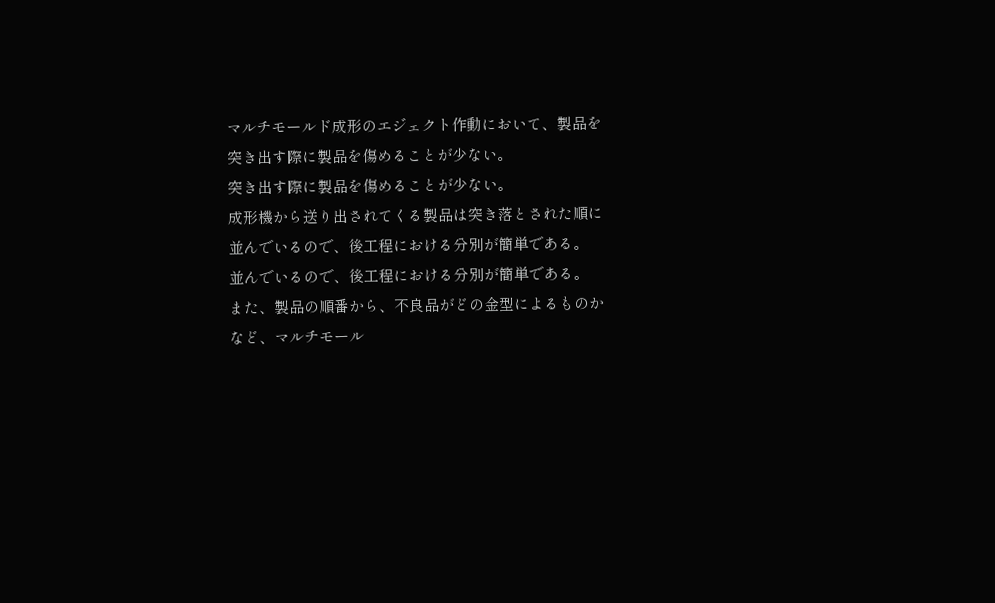マルチモールド成形のエジェクト作動において、製品を
突き出す際に製品を傷めることが少ない。
突き出す際に製品を傷めることが少ない。
成形機から送り出されてくる製品は突き落とされた順に
並んでいるので、後工程における分別が簡単である。
並んでいるので、後工程における分別が簡単である。
また、製品の順番から、不良品がどの金型によるものか
など、マルチモール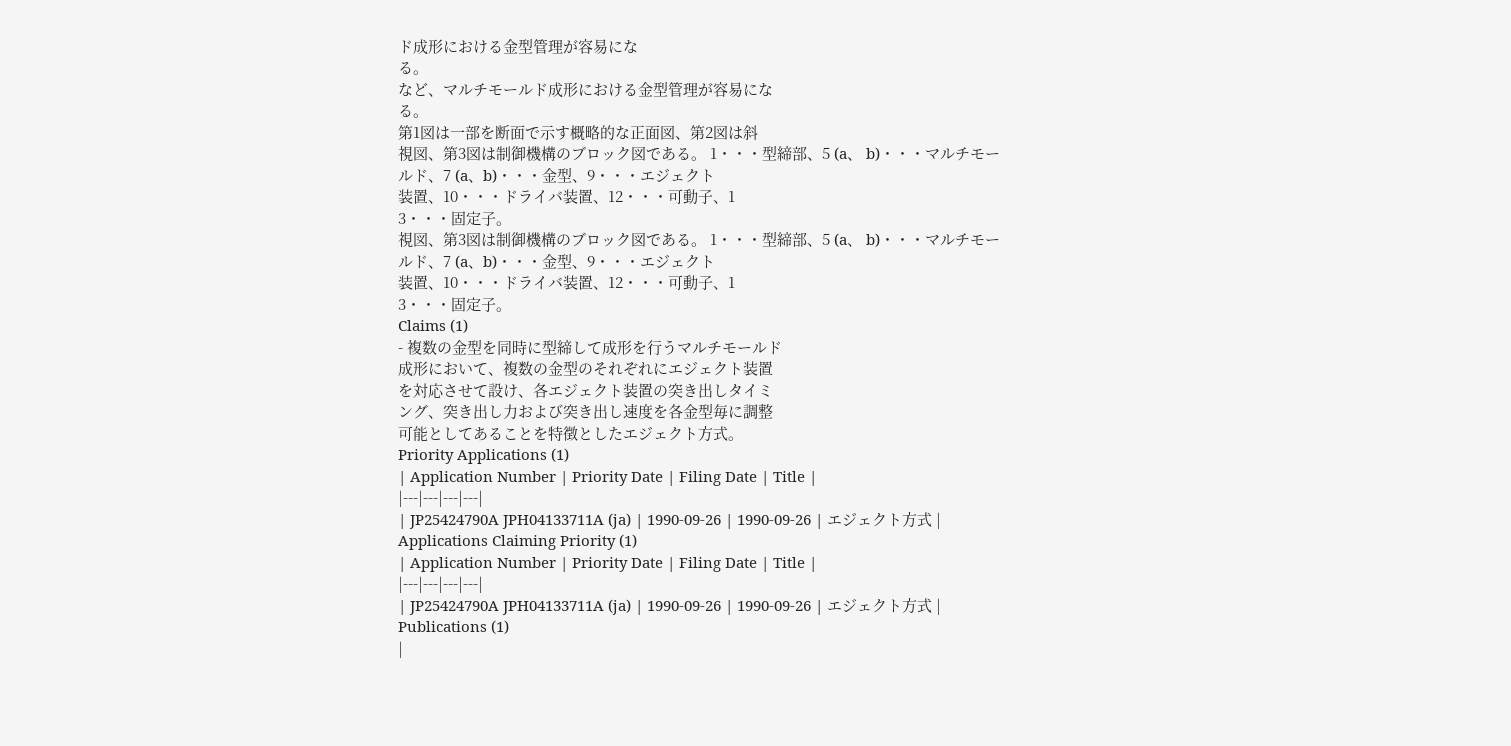ド成形における金型管理が容易にな
る。
など、マルチモールド成形における金型管理が容易にな
る。
第1図は一部を断面で示す概略的な正面図、第2図は斜
視図、第3図は制御機構のブロック図である。 1・・・型締部、5 (a、 b)・・・マルチモー
ルド、7 (a、b)・・・金型、9・・・エジェクト
装置、10・・・ドライバ装置、12・・・可動子、1
3・・・固定子。
視図、第3図は制御機構のブロック図である。 1・・・型締部、5 (a、 b)・・・マルチモー
ルド、7 (a、b)・・・金型、9・・・エジェクト
装置、10・・・ドライバ装置、12・・・可動子、1
3・・・固定子。
Claims (1)
- 複数の金型を同時に型締して成形を行うマルチモールド
成形において、複数の金型のそれぞれにエジェクト装置
を対応させて設け、各エジェクト装置の突き出しタイミ
ング、突き出し力および突き出し速度を各金型毎に調整
可能としてあることを特徴としたエジェクト方式。
Priority Applications (1)
| Application Number | Priority Date | Filing Date | Title |
|---|---|---|---|
| JP25424790A JPH04133711A (ja) | 1990-09-26 | 1990-09-26 | エジェクト方式 |
Applications Claiming Priority (1)
| Application Number | Priority Date | Filing Date | Title |
|---|---|---|---|
| JP25424790A JPH04133711A (ja) | 1990-09-26 | 1990-09-26 | エジェクト方式 |
Publications (1)
|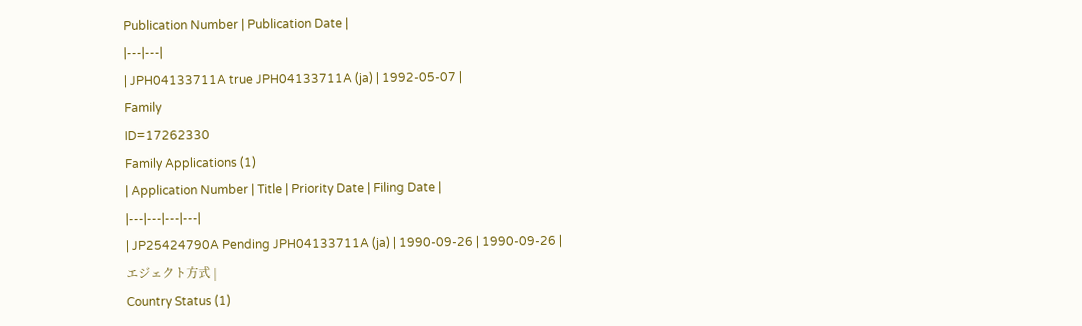Publication Number | Publication Date |
|---|---|
| JPH04133711A true JPH04133711A (ja) | 1992-05-07 |
Family
ID=17262330
Family Applications (1)
| Application Number | Title | Priority Date | Filing Date |
|---|---|---|---|
| JP25424790A Pending JPH04133711A (ja) | 1990-09-26 | 1990-09-26 | エジェクト方式 |
Country Status (1)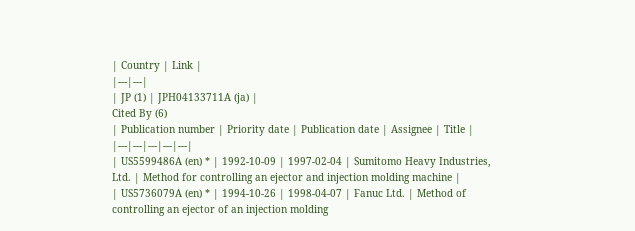| Country | Link |
|---|---|
| JP (1) | JPH04133711A (ja) |
Cited By (6)
| Publication number | Priority date | Publication date | Assignee | Title |
|---|---|---|---|---|
| US5599486A (en) * | 1992-10-09 | 1997-02-04 | Sumitomo Heavy Industries, Ltd. | Method for controlling an ejector and injection molding machine |
| US5736079A (en) * | 1994-10-26 | 1998-04-07 | Fanuc Ltd. | Method of controlling an ejector of an injection molding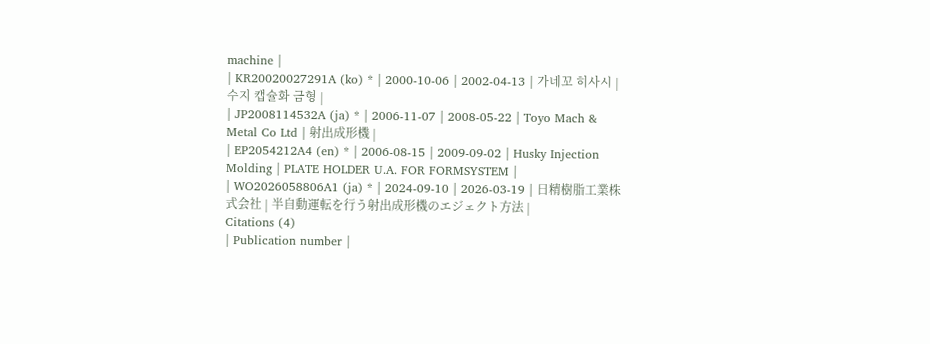machine |
| KR20020027291A (ko) * | 2000-10-06 | 2002-04-13 | 가네꼬 히사시 | 수지 캡슐화 금형 |
| JP2008114532A (ja) * | 2006-11-07 | 2008-05-22 | Toyo Mach & Metal Co Ltd | 射出成形機 |
| EP2054212A4 (en) * | 2006-08-15 | 2009-09-02 | Husky Injection Molding | PLATE HOLDER U.A. FOR FORMSYSTEM |
| WO2026058806A1 (ja) * | 2024-09-10 | 2026-03-19 | 日精樹脂工業株式会社 | 半自動運転を行う射出成形機のエジェクト方法 |
Citations (4)
| Publication number |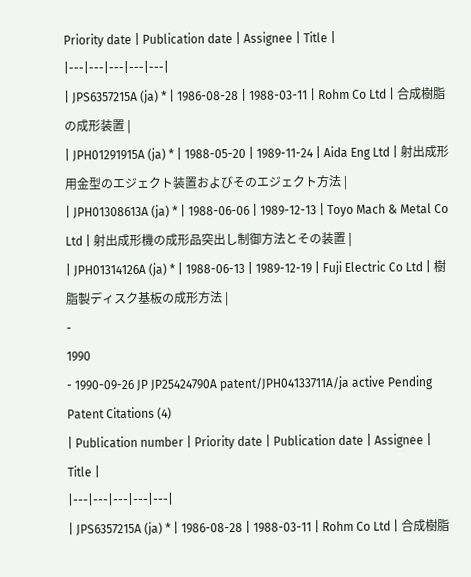Priority date | Publication date | Assignee | Title |
|---|---|---|---|---|
| JPS6357215A (ja) * | 1986-08-28 | 1988-03-11 | Rohm Co Ltd | 合成樹脂の成形装置 |
| JPH01291915A (ja) * | 1988-05-20 | 1989-11-24 | Aida Eng Ltd | 射出成形用金型のエジェクト装置およびそのエジェクト方法 |
| JPH01308613A (ja) * | 1988-06-06 | 1989-12-13 | Toyo Mach & Metal Co Ltd | 射出成形機の成形品突出し制御方法とその装置 |
| JPH01314126A (ja) * | 1988-06-13 | 1989-12-19 | Fuji Electric Co Ltd | 樹脂製ディスク基板の成形方法 |
-
1990
- 1990-09-26 JP JP25424790A patent/JPH04133711A/ja active Pending
Patent Citations (4)
| Publication number | Priority date | Publication date | Assignee | Title |
|---|---|---|---|---|
| JPS6357215A (ja) * | 1986-08-28 | 1988-03-11 | Rohm Co Ltd | 合成樹脂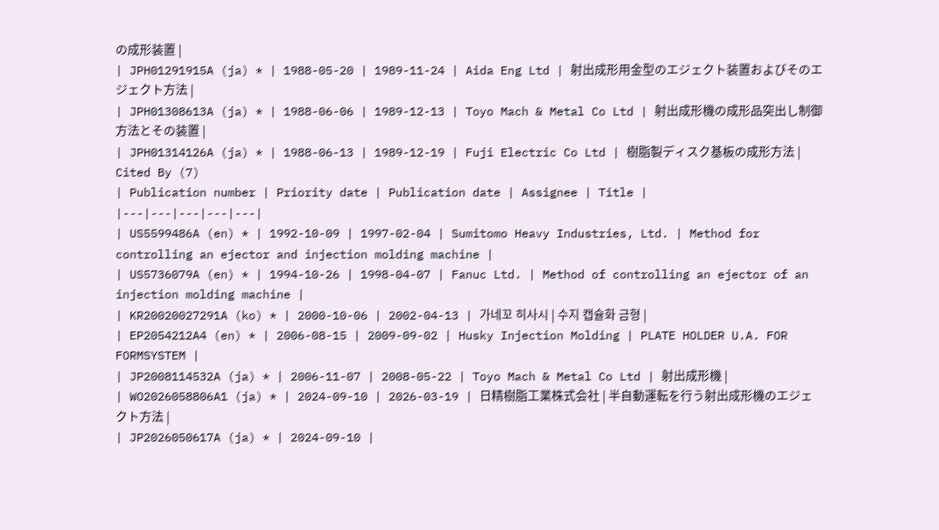の成形装置 |
| JPH01291915A (ja) * | 1988-05-20 | 1989-11-24 | Aida Eng Ltd | 射出成形用金型のエジェクト装置およびそのエジェクト方法 |
| JPH01308613A (ja) * | 1988-06-06 | 1989-12-13 | Toyo Mach & Metal Co Ltd | 射出成形機の成形品突出し制御方法とその装置 |
| JPH01314126A (ja) * | 1988-06-13 | 1989-12-19 | Fuji Electric Co Ltd | 樹脂製ディスク基板の成形方法 |
Cited By (7)
| Publication number | Priority date | Publication date | Assignee | Title |
|---|---|---|---|---|
| US5599486A (en) * | 1992-10-09 | 1997-02-04 | Sumitomo Heavy Industries, Ltd. | Method for controlling an ejector and injection molding machine |
| US5736079A (en) * | 1994-10-26 | 1998-04-07 | Fanuc Ltd. | Method of controlling an ejector of an injection molding machine |
| KR20020027291A (ko) * | 2000-10-06 | 2002-04-13 | 가네꼬 히사시 | 수지 캡슐화 금형 |
| EP2054212A4 (en) * | 2006-08-15 | 2009-09-02 | Husky Injection Molding | PLATE HOLDER U.A. FOR FORMSYSTEM |
| JP2008114532A (ja) * | 2006-11-07 | 2008-05-22 | Toyo Mach & Metal Co Ltd | 射出成形機 |
| WO2026058806A1 (ja) * | 2024-09-10 | 2026-03-19 | 日精樹脂工業株式会社 | 半自動運転を行う射出成形機のエジェクト方法 |
| JP2026050617A (ja) * | 2024-09-10 |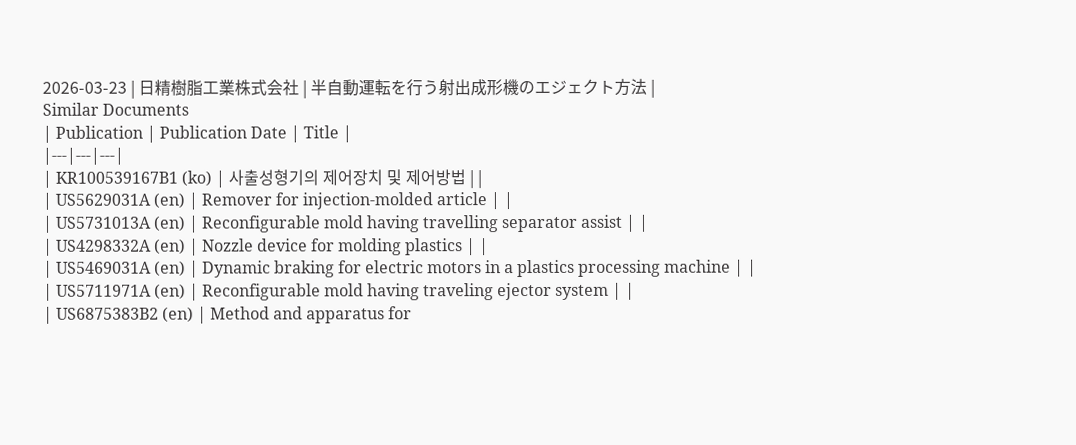2026-03-23 | 日精樹脂工業株式会社 | 半自動運転を行う射出成形機のエジェクト方法 |
Similar Documents
| Publication | Publication Date | Title |
|---|---|---|
| KR100539167B1 (ko) | 사출성형기의 제어장치 및 제어방법 | |
| US5629031A (en) | Remover for injection-molded article | |
| US5731013A (en) | Reconfigurable mold having travelling separator assist | |
| US4298332A (en) | Nozzle device for molding plastics | |
| US5469031A (en) | Dynamic braking for electric motors in a plastics processing machine | |
| US5711971A (en) | Reconfigurable mold having traveling ejector system | |
| US6875383B2 (en) | Method and apparatus for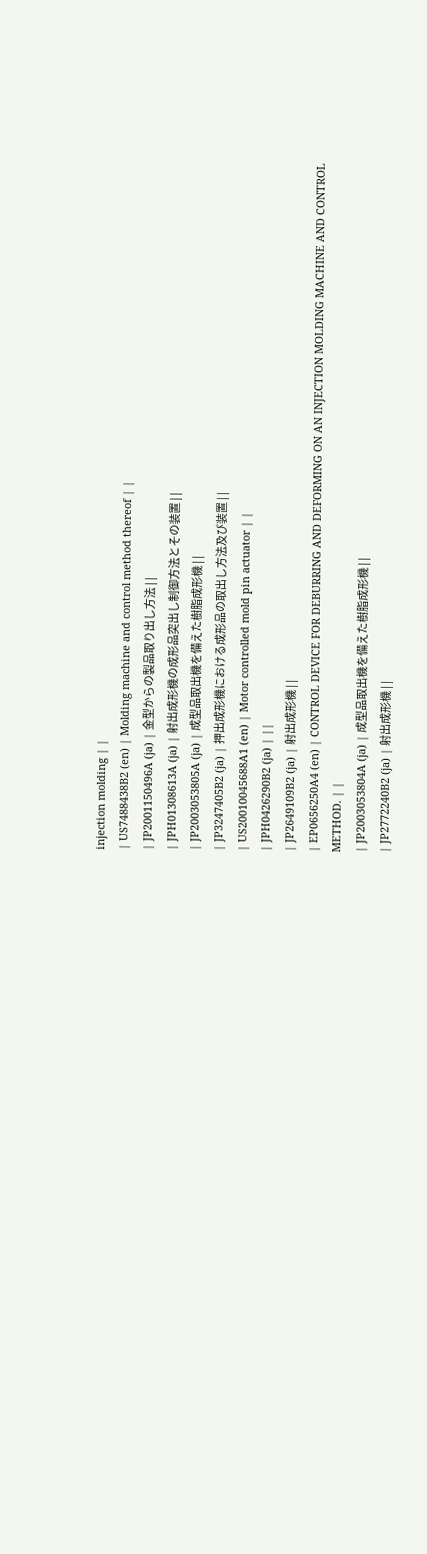injection molding | |
| US7488438B2 (en) | Molding machine and control method thereof | |
| JP2001150496A (ja) | 金型からの製品取り出し方法 | |
| JPH01308613A (ja) | 射出成形機の成形品突出し制御方法とその装置 | |
| JP2003053805A (ja) | 成型品取出機を備えた樹脂成形機 | |
| JP3247405B2 (ja) | 押出成形機における成形品の取出し方法及び装置 | |
| US20010045688A1 (en) | Motor controlled mold pin actuator | |
| JPH0426290B2 (ja) | ||
| JP2649109B2 (ja) | 射出成形機 | |
| EP0656250A4 (en) | CONTROL DEVICE FOR DEBURRING AND DEFORMING ON AN INJECTION MOLDING MACHINE AND CONTROL METHOD. | |
| JP2003053804A (ja) | 成型品取出機を備えた樹脂成形機 | |
| JP2772240B2 (ja) | 射出成形機 | |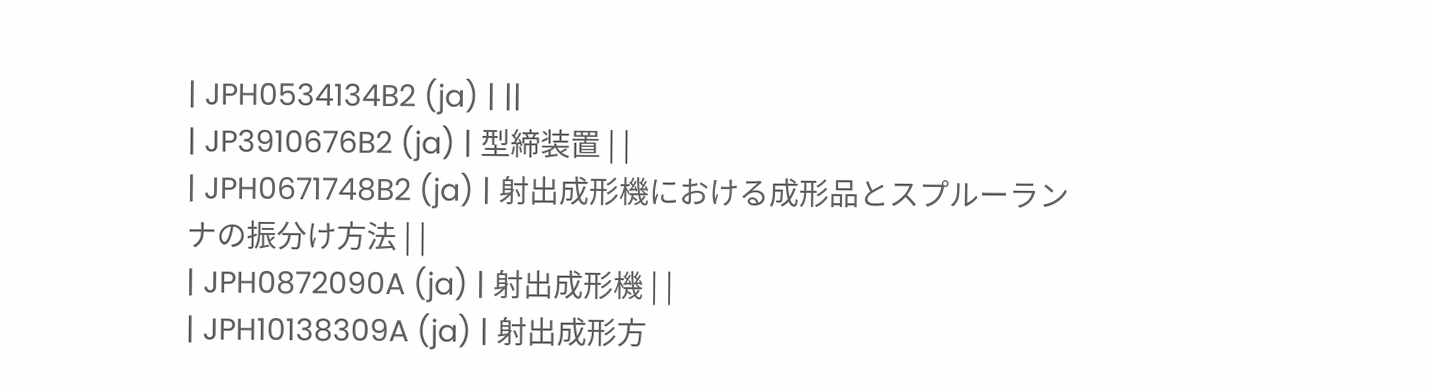| JPH0534134B2 (ja) | ||
| JP3910676B2 (ja) | 型締装置 | |
| JPH0671748B2 (ja) | 射出成形機における成形品とスプルーランナの振分け方法 | |
| JPH0872090A (ja) | 射出成形機 | |
| JPH10138309A (ja) | 射出成形方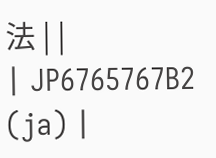法 | |
| JP6765767B2 (ja) |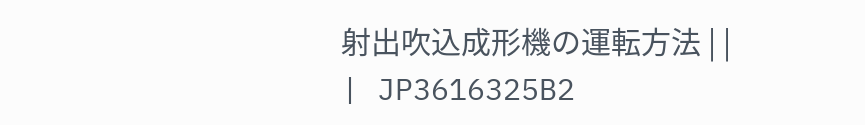射出吹込成形機の運転方法 | |
| JP3616325B2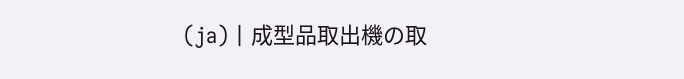(ja) | 成型品取出機の取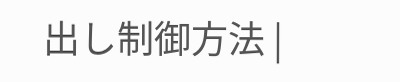出し制御方法 |